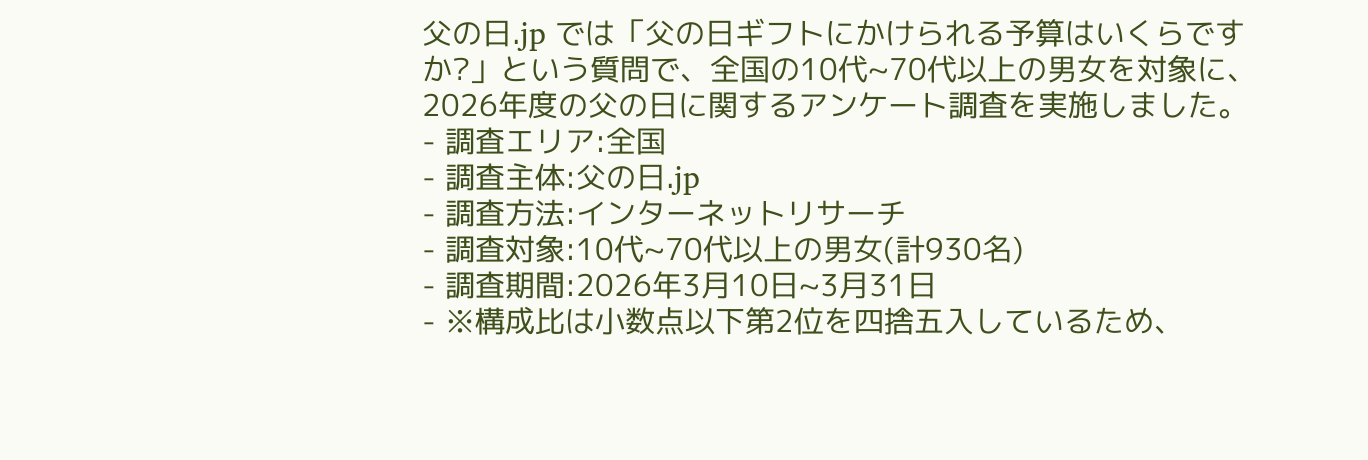父の日.jp では「父の日ギフトにかけられる予算はいくらですか?」という質問で、全国の10代~70代以上の男女を対象に、2026年度の父の日に関するアンケート調査を実施しました。
- 調査エリア:全国
- 調査主体:父の日.jp
- 調査方法:インターネットリサーチ
- 調査対象:10代~70代以上の男女(計930名)
- 調査期間:2026年3月10日~3月31日
- ※構成比は小数点以下第2位を四捨五入しているため、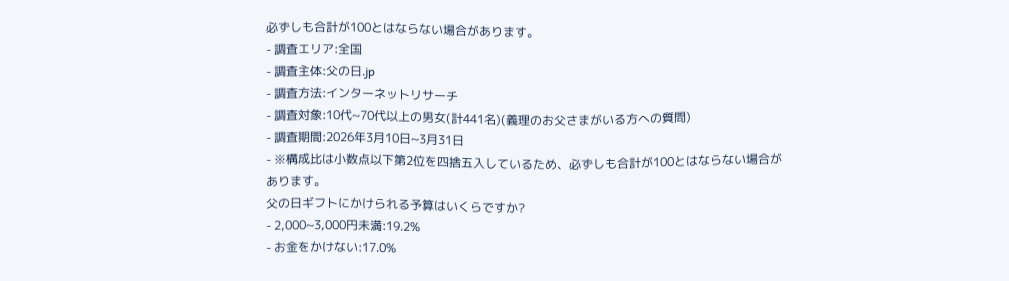必ずしも合計が100とはならない場合があります。
- 調査エリア:全国
- 調査主体:父の日.jp
- 調査方法:インターネットリサーチ
- 調査対象:10代~70代以上の男女(計441名)(義理のお父さまがいる方への質問)
- 調査期間:2026年3月10日~3月31日
- ※構成比は小数点以下第2位を四捨五入しているため、必ずしも合計が100とはならない場合があります。
父の日ギフトにかけられる予算はいくらですか?
- 2,000~3,000円未満:19.2%
- お金をかけない:17.0%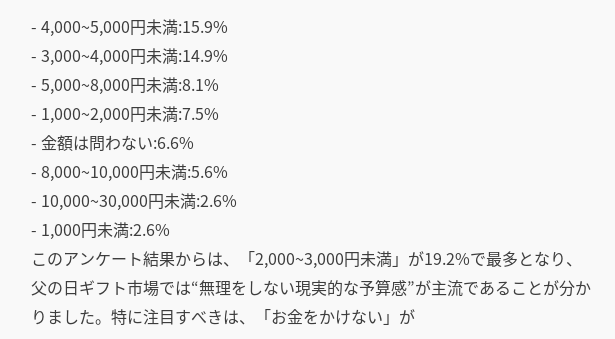- 4,000~5,000円未満:15.9%
- 3,000~4,000円未満:14.9%
- 5,000~8,000円未満:8.1%
- 1,000~2,000円未満:7.5%
- 金額は問わない:6.6%
- 8,000~10,000円未満:5.6%
- 10,000~30,000円未満:2.6%
- 1,000円未満:2.6%
このアンケート結果からは、「2,000~3,000円未満」が19.2%で最多となり、父の日ギフト市場では“無理をしない現実的な予算感”が主流であることが分かりました。特に注目すべきは、「お金をかけない」が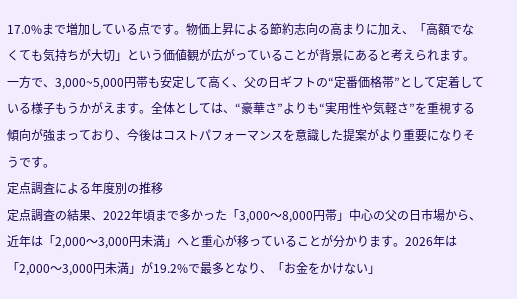17.0%まで増加している点です。物価上昇による節約志向の高まりに加え、「高額でなくても気持ちが大切」という価値観が広がっていることが背景にあると考えられます。一方で、3,000~5,000円帯も安定して高く、父の日ギフトの“定番価格帯”として定着している様子もうかがえます。全体としては、“豪華さ”よりも“実用性や気軽さ”を重視する傾向が強まっており、今後はコストパフォーマンスを意識した提案がより重要になりそうです。
定点調査による年度別の推移
定点調査の結果、2022年頃まで多かった「3,000〜8,000円帯」中心の父の日市場から、近年は「2,000〜3,000円未満」へと重心が移っていることが分かります。2026年は「2,000〜3,000円未満」が19.2%で最多となり、「お金をかけない」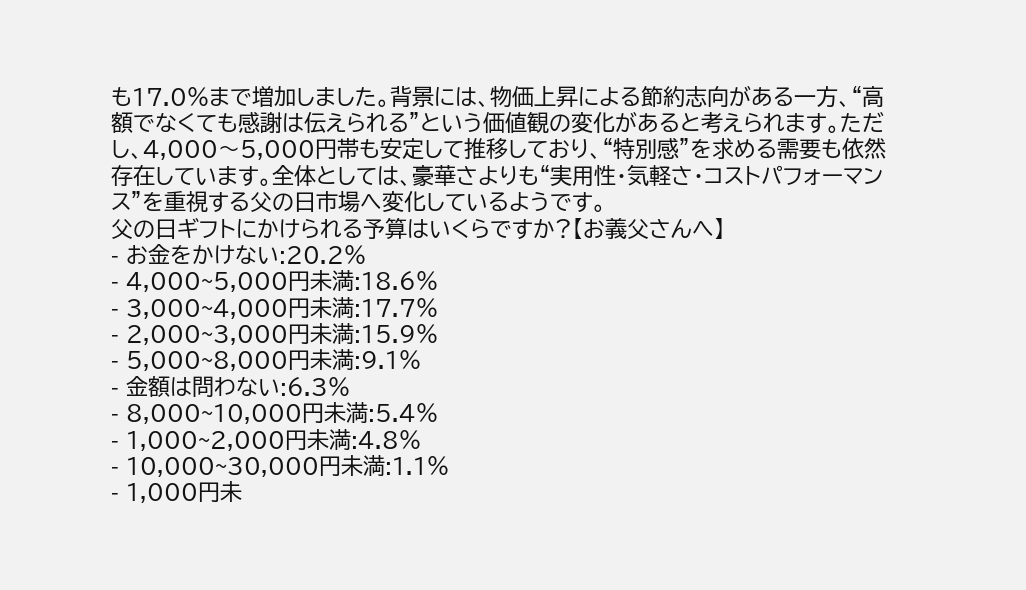も17.0%まで増加しました。背景には、物価上昇による節約志向がある一方、“高額でなくても感謝は伝えられる”という価値観の変化があると考えられます。ただし、4,000〜5,000円帯も安定して推移しており、“特別感”を求める需要も依然存在しています。全体としては、豪華さよりも“実用性・気軽さ・コストパフォーマンス”を重視する父の日市場へ変化しているようです。
父の日ギフトにかけられる予算はいくらですか?【お義父さんへ】
- お金をかけない:20.2%
- 4,000~5,000円未満:18.6%
- 3,000~4,000円未満:17.7%
- 2,000~3,000円未満:15.9%
- 5,000~8,000円未満:9.1%
- 金額は問わない:6.3%
- 8,000~10,000円未満:5.4%
- 1,000~2,000円未満:4.8%
- 10,000~30,000円未満:1.1%
- 1,000円未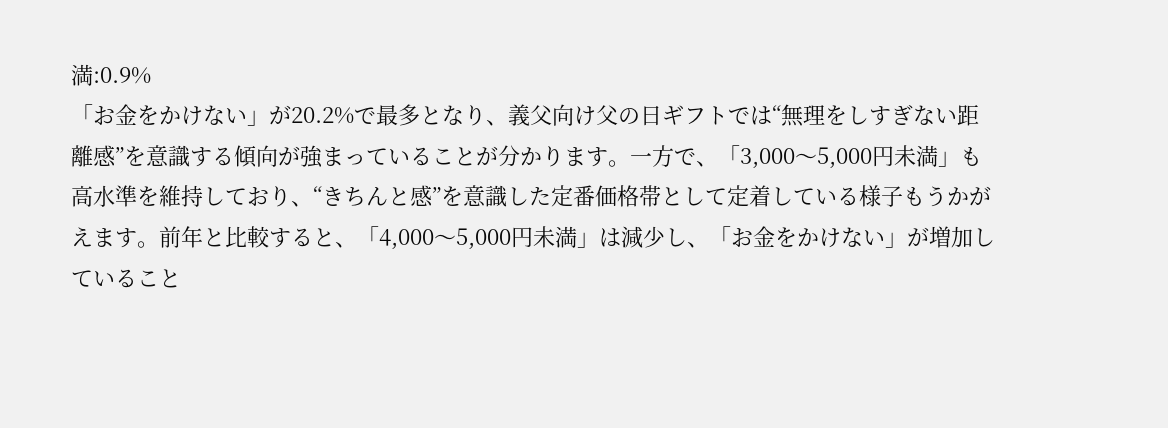満:0.9%
「お金をかけない」が20.2%で最多となり、義父向け父の日ギフトでは“無理をしすぎない距離感”を意識する傾向が強まっていることが分かります。一方で、「3,000〜5,000円未満」も高水準を維持しており、“きちんと感”を意識した定番価格帯として定着している様子もうかがえます。前年と比較すると、「4,000〜5,000円未満」は減少し、「お金をかけない」が増加していること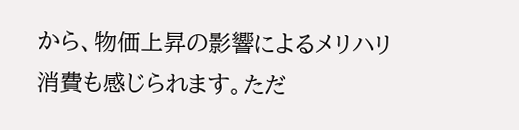から、物価上昇の影響によるメリハリ消費も感じられます。ただ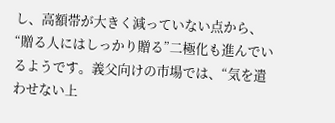し、高額帯が大きく減っていない点から、“贈る人にはしっかり贈る”二極化も進んでいるようです。義父向けの市場では、“気を遣わせない上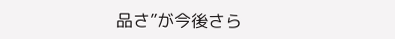品さ”が今後さら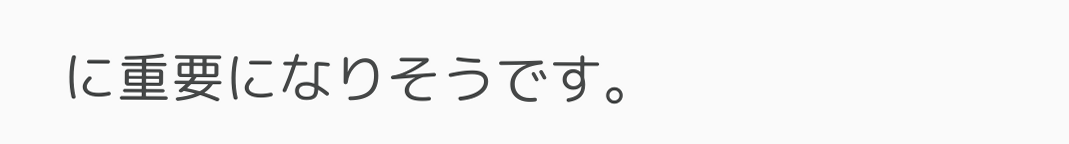に重要になりそうです。